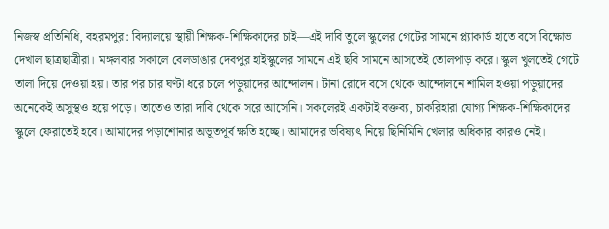নিজস্ব প্রতিনিধি, বহরমপুর: বিদ্যালয়ে স্থায়ী শিক্ষক-শিক্ষিকাদের চাই—এই দাবি তুলে স্কুলের গেটের সামনে প্ল্যাকার্ড হাতে বসে বিক্ষোভ দেখাল ছাত্রছাত্রীরা। মঙ্গলবার সকালে বেলডাঙার দেবপুর হাইস্কুলের সামনে এই ছবি সামনে আসতেই তোলপাড় করে। স্কুল খুলতেই গেটে তালা দিয়ে দেওয়া হয়। তার পর চার ঘণ্টা ধরে চলে পড়ুয়াদের আন্দোলন। টানা রোদে বসে থেকে আন্দোলনে শামিল হওয়া পড়ুয়াদের অনেকেই অসুস্থও হয়ে পড়ে। তাতেও তারা দাবি থেকে সরে আসেনি। সকলেরই একটাই বক্তব্য, চাকরিহারা যোগ্য শিক্ষক-শিক্ষিকাদের স্কুলে ফেরাতেই হবে। আমাদের পড়াশোনার অভূতপূর্ব ক্ষতি হচ্ছে। আমাদের ভবিষ্যৎ নিয়ে ছিনিমিনি খেলার অধিকার কারও নেই।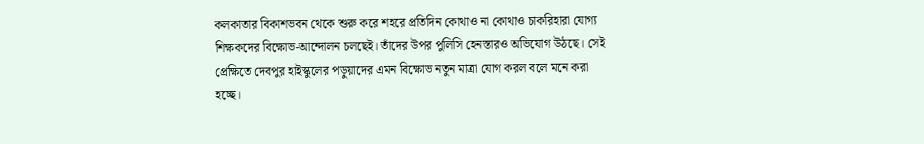কলকাতার বিকাশভবন থেকে শুরু করে শহরে প্রতিদিন কোথাও না কোথাও চাকরিহারা যোগ্য শিক্ষকদের বিক্ষোভ-আন্দোলন চলছেই। তাঁদের উপর পুলিসি হেনস্তারও অভিযোগ উঠছে। সেই প্রেক্ষিতে দেবপুর হাইস্কুলের পড়ুয়াদের এমন বিক্ষোভ নতুন মাত্রা যোগ করল বলে মনে করা হচ্ছে।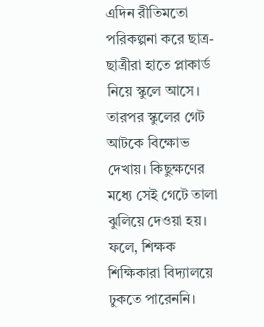এদিন রীতিমতো পরিকল্পনা করে ছাত্র-ছাত্রীরা হাতে প্লাকার্ড নিয়ে স্কুলে আসে। তারপর স্কুলের গেট আটকে বিক্ষোভ দেখায়। কিছুক্ষণের মধ্যে সেই গেটে তালা ঝুলিয়ে দেওয়া হয়। ফলে, শিক্ষক শিক্ষিকারা বিদ্যালয়ে ঢুকতে পারেননি।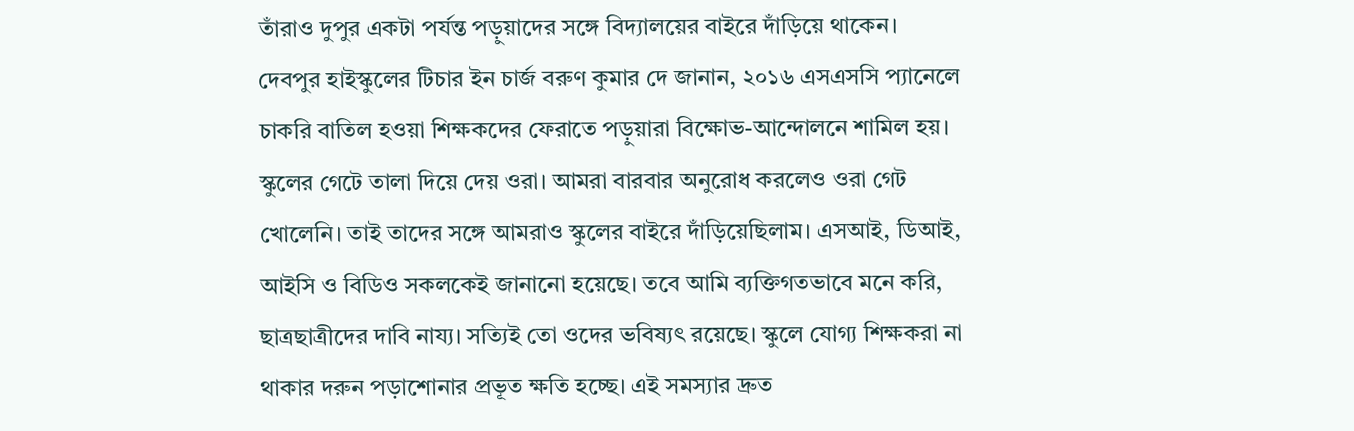তাঁরাও দুপুর একটা পর্যন্ত পড়ুয়াদের সঙ্গে বিদ্যালয়ের বাইরে দাঁড়িয়ে থাকেন।
দেবপুর হাইস্কুলের টিচার ইন চার্জ বরুণ কুমার দে জানান, ২০১৬ এসএসসি প্যানেলে চাকরি বাতিল হওয়া শিক্ষকদের ফেরাতে পড়ুয়ারা বিক্ষোভ-আন্দোলনে শামিল হয়। স্কুলের গেটে তালা দিয়ে দেয় ওরা। আমরা বারবার অনুরোধ করলেও ওরা গেট খোলেনি। তাই তাদের সঙ্গে আমরাও স্কুলের বাইরে দাঁড়িয়েছিলাম। এসআই, ডিআই, আইসি ও বিডিও সকলকেই জানানো হয়েছে। তবে আমি ব্যক্তিগতভাবে মনে করি, ছাত্রছাত্রীদের দাবি নায্য। সত্যিই তো ওদের ভবিষ্যৎ রয়েছে। স্কুলে যোগ্য শিক্ষকরা না থাকার দরুন পড়াশোনার প্রভূত ক্ষতি হচ্ছে। এই সমস্যার দ্রুত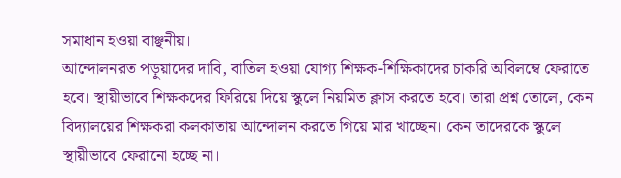সমাধান হওয়া বাঞ্ছনীয়।
আন্দোলনরত পড়ুয়াদের দাবি, বাতিল হওয়া যোগ্য শিক্ষক-শিক্ষিকাদের চাকরি অবিলম্বে ফেরাতে হবে। স্থায়ীভাবে শিক্ষকদের ফিরিয়ে দিয়ে স্কুলে নিয়মিত ক্লাস করতে হবে। তারা প্রশ্ন তোলে, কেন বিদ্যালয়ের শিক্ষকরা কলকাতায় আন্দোলন করতে গিয়ে মার খাচ্ছেন। কেন তাদেরকে স্কুলে স্থায়ীভাবে ফেরানো হচ্ছে না।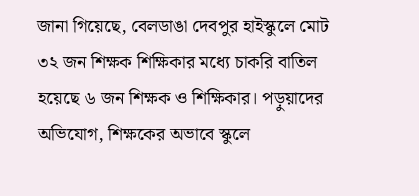জানা গিয়েছে, বেলডাঙা দেবপুর হাইস্কুলে মোট ৩২ জন শিক্ষক শিক্ষিকার মধ্যে চাকরি বাতিল হয়েছে ৬ জন শিক্ষক ও শিক্ষিকার। পড়ুয়াদের অভিযোগ, শিক্ষকের অভাবে স্কুলে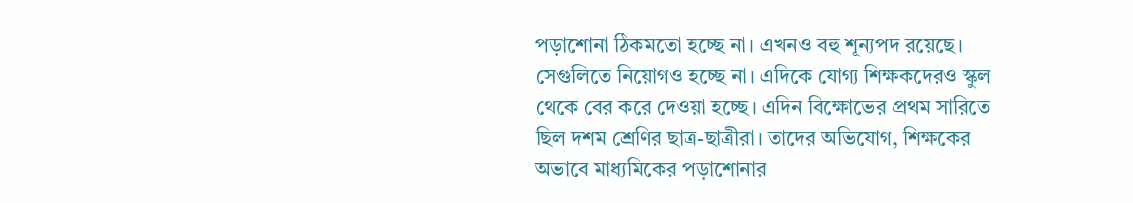পড়াশোনা ঠিকমতো হচ্ছে না। এখনও বহু শূন্যপদ রয়েছে। সেগুলিতে নিয়োগও হচ্ছে না। এদিকে যোগ্য শিক্ষকদেরও স্কুল থেকে বের করে দেওয়া হচ্ছে। এদিন বিক্ষোভের প্রথম সারিতে ছিল দশম শ্রেণির ছাত্র-ছাত্রীরা। তাদের অভিযোগ, শিক্ষকের অভাবে মাধ্যমিকের পড়াশোনার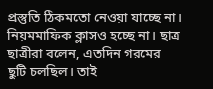প্রস্তুতি ঠিকমতো নেওয়া যাচ্ছে না। নিয়মমাফিক ক্লাসও হচ্ছে না। ছাত্র ছাত্রীরা বলেন, এতদিন গরমের ছুটি চলছিল। তাই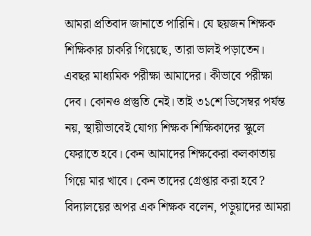আমরা প্রতিবাদ জানাতে পারিনি। যে ছয়জন শিক্ষক শিক্ষিকার চাকরি গিয়েছে, তারা ভালই পড়াতেন। এবছর মাধ্যমিক পরীক্ষা আমাদের। কীভাবে পরীক্ষা দেব। কোনও প্রস্তুতি নেই। তাই ৩১শে ডিসেম্বর পর্যন্ত নয়, স্থায়ীভাবেই যোগ্য শিক্ষক শিক্ষিকাদের স্কুলে ফেরাতে হবে। কেন আমাদের শিক্ষকেরা কলকাতায় গিয়ে মার খাবে। কেন তাদের গ্রেপ্তার করা হবে? বিদ্যালয়ের অপর এক শিক্ষক বলেন, পড়ুয়াদের আমরা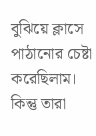বুঝিয়ে ক্লাসে পাঠানোর চেষ্টা করেছিলাম। কিন্তু তারা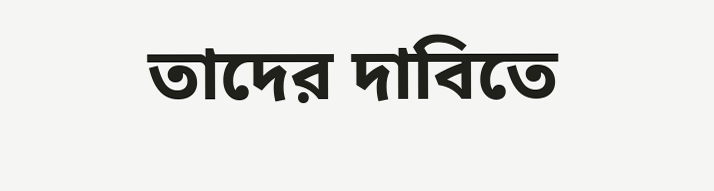তাদের দাবিতে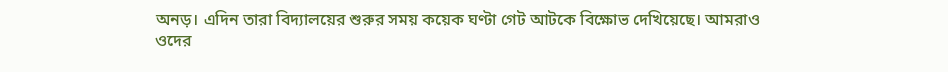অনড়। এদিন তারা বিদ্যালয়ের শুরুর সময় কয়েক ঘণ্টা গেট আটকে বিক্ষোভ দেখিয়েছে। আমরাও ওদের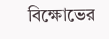বিক্ষোভের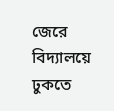জেরে বিদ্যালয়ে ঢুকতে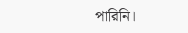পারিনি।